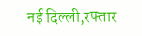नई दिल्ली,रफ्तार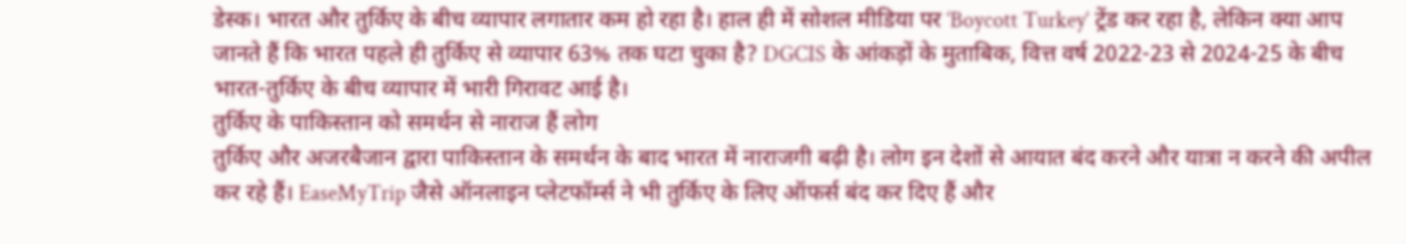डेस्क। भारत और तुर्किए के बीच व्यापार लगातार कम हो रहा है। हाल ही में सोशल मीडिया पर ‘Boycott Turkey‘ ट्रेंड कर रहा है, लेकिन क्या आप जानते हैं कि भारत पहले ही तुर्किए से व्यापार 63% तक घटा चुका है? DGCIS के आंकड़ों के मुताबिक, वित्त वर्ष 2022-23 से 2024-25 के बीच भारत-तुर्किए के बीच व्यापार में भारी गिरावट आई है।
तुर्किए के पाकिस्तान को समर्थन से नाराज हैं लोग
तुर्किए और अजरबैजान द्वारा पाकिस्तान के समर्थन के बाद भारत में नाराजगी बढ़ी है। लोग इन देशों से आयात बंद करने और यात्रा न करने की अपील कर रहे हैं। EaseMyTrip जैसे ऑनलाइन प्लेटफॉर्म्स ने भी तुर्किए के लिए ऑफर्स बंद कर दिए हैं और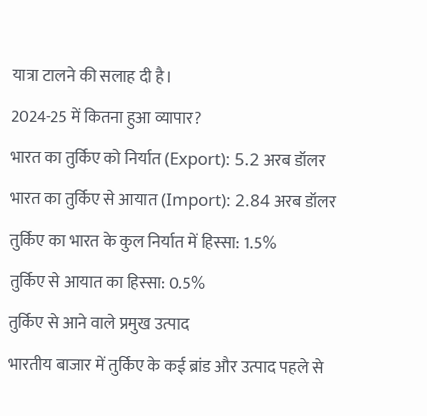यात्रा टालने की सलाह दी है।
2024-25 में कितना हुआ व्यापार?
भारत का तुर्किए को निर्यात (Export): 5.2 अरब डॉलर
भारत का तुर्किए से आयात (Import): 2.84 अरब डॉलर
तुर्किए का भारत के कुल निर्यात में हिस्सा: 1.5%
तुर्किए से आयात का हिस्सा: 0.5%
तुर्किए से आने वाले प्रमुख उत्पाद
भारतीय बाजार में तुर्किए के कई ब्रांड और उत्पाद पहले से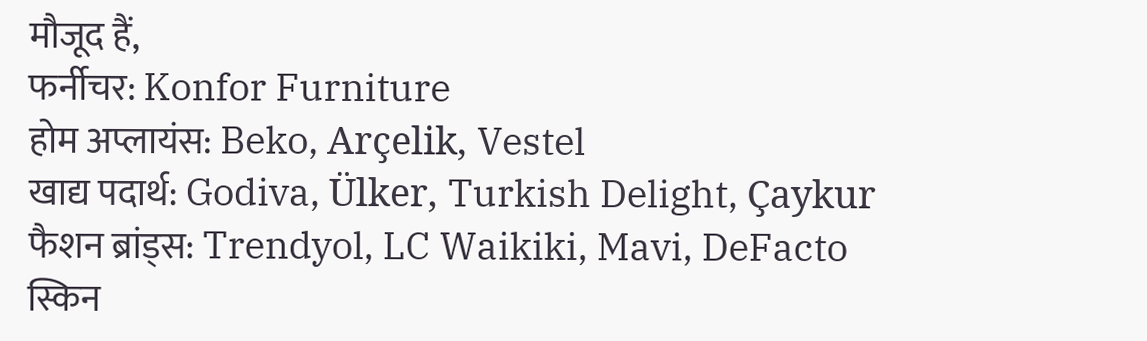मौजूद हैं,
फर्नीचर: Konfor Furniture
होम अप्लायंस: Beko, Arçelik, Vestel
खाद्य पदार्थ: Godiva, Ülker, Turkish Delight, Çaykur
फैशन ब्रांड्स: Trendyol, LC Waikiki, Mavi, DeFacto
स्किन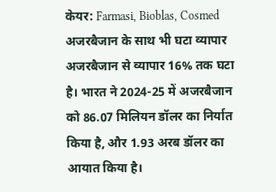केयर: Farmasi, Bioblas, Cosmed
अजरबैजान के साथ भी घटा व्यापार
अजरबैजान से व्यापार 16% तक घटा है। भारत ने 2024-25 में अजरबैजान को 86.07 मिलियन डॉलर का निर्यात किया है, और 1.93 अरब डॉलर का आयात किया है।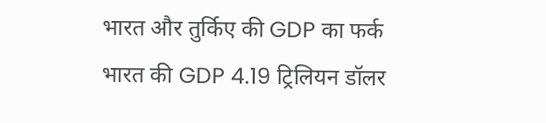भारत और तुर्किए की GDP का फर्क
भारत की GDP 4.19 ट्रिलियन डॉलर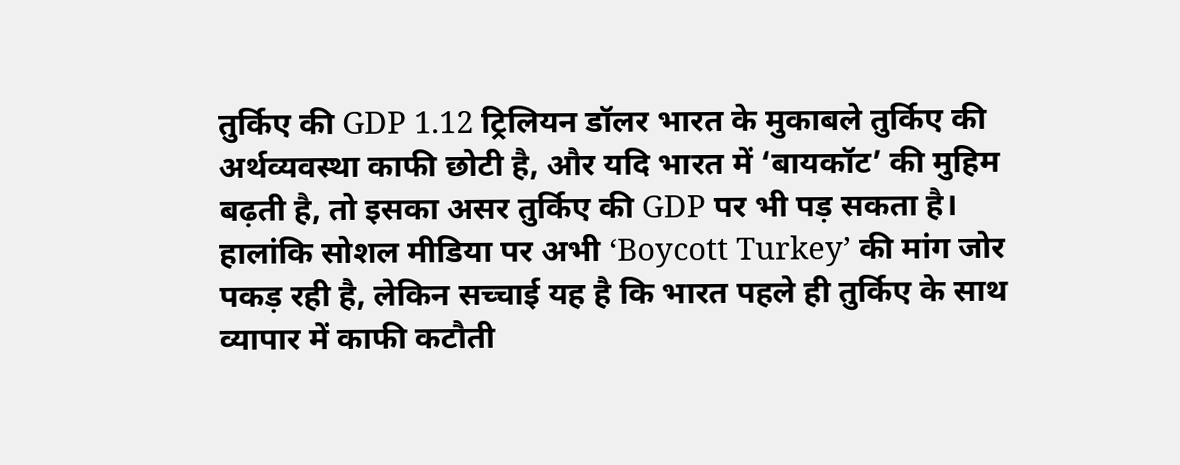तुर्किए की GDP 1.12 ट्रिलियन डॉलर भारत के मुकाबले तुर्किए की अर्थव्यवस्था काफी छोटी है, और यदि भारत में ‘बायकॉट’ की मुहिम बढ़ती है, तो इसका असर तुर्किए की GDP पर भी पड़ सकता है। हालांकि सोशल मीडिया पर अभी ‘Boycott Turkey’ की मांग जोर पकड़ रही है, लेकिन सच्चाई यह है कि भारत पहले ही तुर्किए के साथ व्यापार में काफी कटौती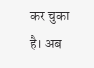कर चुका है। अब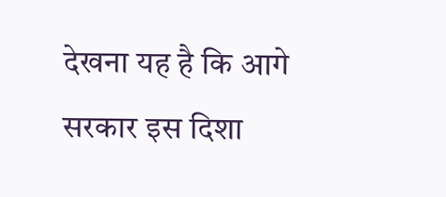देखना यह है कि आगे सरकार इस दिशा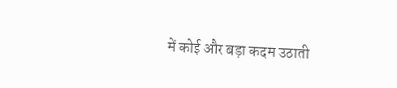में कोई और बड़ा कदम उठाती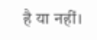है या नहीं।